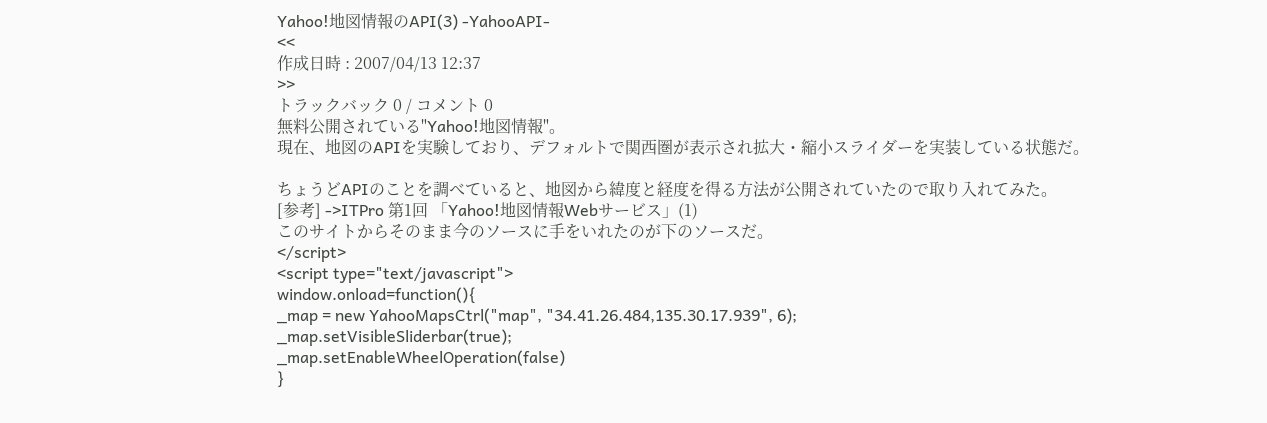Yahoo!地図情報のAPI(3) -YahooAPI-
<<
作成日時 : 2007/04/13 12:37
>>
トラックバック 0 / コメント 0
無料公開されている"Yahoo!地図情報"。
現在、地図のAPIを実験しており、デフォルトで関西圏が表示され拡大・縮小スライダーを実装している状態だ。

ちょうどAPIのことを調べていると、地図から緯度と経度を得る方法が公開されていたので取り入れてみた。
[参考] ->ITPro 第1回 「Yahoo!地図情報Webサービス」(1)
このサイトからそのまま今のソースに手をいれたのが下のソースだ。
</script>
<script type="text/javascript">
window.onload=function(){
_map = new YahooMapsCtrl("map", "34.41.26.484,135.30.17.939", 6);
_map.setVisibleSliderbar(true);
_map.setEnableWheelOperation(false)
}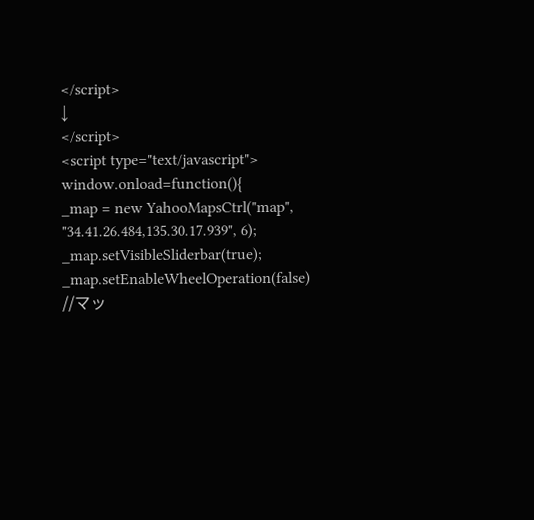</script>
↓
</script>
<script type="text/javascript">
window.onload=function(){
_map = new YahooMapsCtrl("map", "34.41.26.484,135.30.17.939", 6);
_map.setVisibleSliderbar(true);
_map.setEnableWheelOperation(false)
//マッ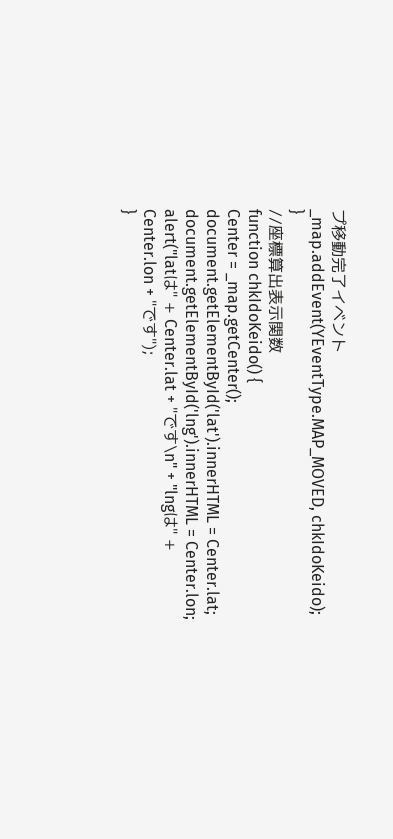プ移動完了イベント
_map.addEvent(YEventType.MAP_MOVED, chkIdoKeido);
}
//座標算出表示関数
function chkIdoKeido() {
Center = _map.getCenter();
document.getElementById('lat').innerHTML = Center.lat;
document.getElementById('lng').innerHTML = Center.lon;
alert("latは" + Center.lat + "です\n" + "lngは" + Center.lon + "です");
}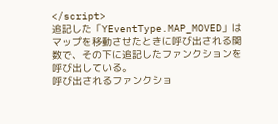</script>
追記した「YEventType.MAP_MOVED」はマップを移動させたときに呼び出される関数で、その下に追記したファンクションを呼び出している。
呼び出されるファンクショ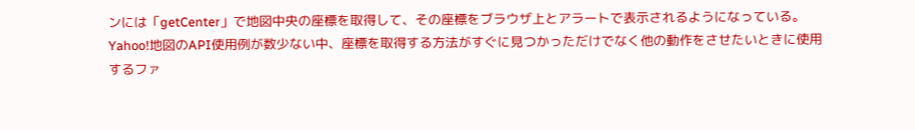ンには「getCenter」で地図中央の座標を取得して、その座標をブラウザ上とアラートで表示されるようになっている。
Yahoo!地図のAPI使用例が数少ない中、座標を取得する方法がすぐに見つかっただけでなく他の動作をさせたいときに使用するファ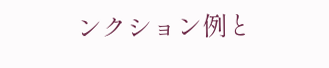ンクション例と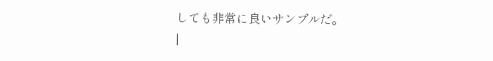しても非常に良いサンプルだ。
|